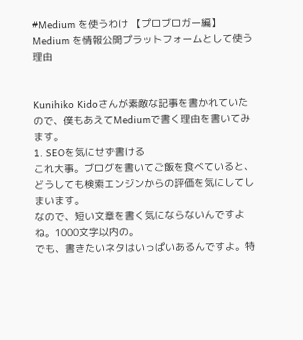#Medium を使うわけ 【プロブロガー編】
Medium を情報公開プラットフォームとして使う理由


Kunihiko Kidoさんが素敵な記事を書かれていたので、僕もあえてMediumで書く理由を書いてみます。
1. SEOを気にせず書ける
これ大事。ブログを書いてご飯を食べていると、どうしても検索エンジンからの評価を気にしてしまいます。
なので、短い文章を書く気にならないんですよね。1000文字以内の。
でも、書きたいネタはいっぱいあるんですよ。特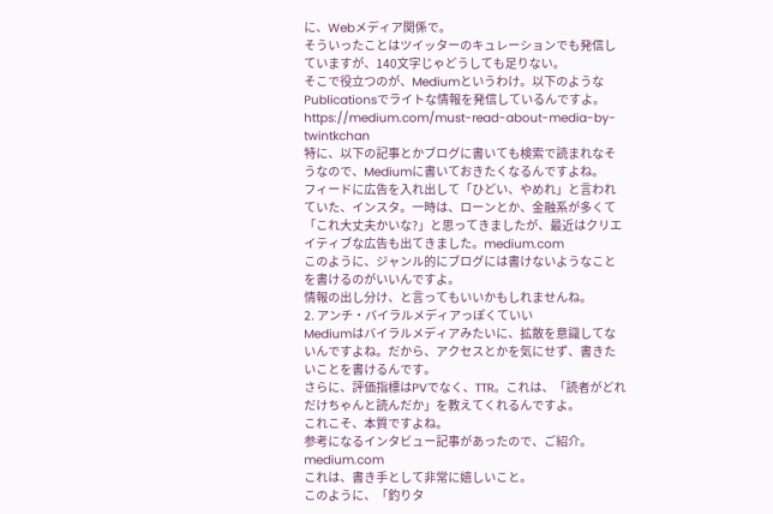に、Webメディア関係で。
そういったことはツイッターのキュレーションでも発信していますが、140文字じゃどうしても足りない。
そこで役立つのが、Mediumというわけ。以下のようなPublicationsでライトな情報を発信しているんですよ。
https://medium.com/must-read-about-media-by-twintkchan
特に、以下の記事とかブログに書いても検索で読まれなそうなので、Mediumに書いておきたくなるんですよね。
フィードに広告を入れ出して「ひどい、やめれ」と言われていた、インスタ。一時は、ローンとか、金融系が多くて「これ大丈夫かいな?」と思ってきましたが、最近はクリエイティブな広告も出てきました。medium.com
このように、ジャンル的にブログには書けないようなことを書けるのがいいんですよ。
情報の出し分け、と言ってもいいかもしれませんね。
2. アンチ・バイラルメディアっぽくていい
Mediumはバイラルメディアみたいに、拡散を意識してないんですよね。だから、アクセスとかを気にせず、書きたいことを書けるんです。
さらに、評価指標はPVでなく、TTR。これは、「読者がどれだけちゃんと読んだか」を教えてくれるんですよ。
これこそ、本質ですよね。
参考になるインタビュー記事があったので、ご紹介。medium.com
これは、書き手として非常に嬉しいこと。
このように、「釣りタ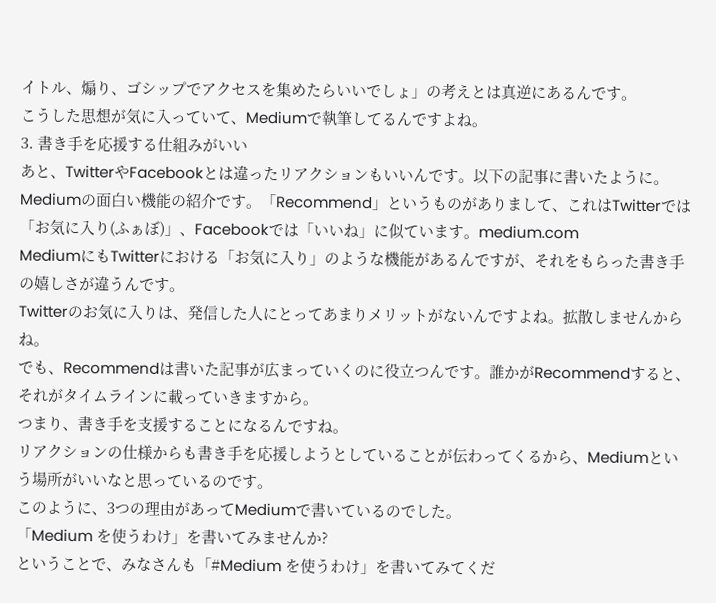イトル、煽り、ゴシップでアクセスを集めたらいいでしょ」の考えとは真逆にあるんです。
こうした思想が気に入っていて、Mediumで執筆してるんですよね。
3. 書き手を応援する仕組みがいい
あと、TwitterやFacebookとは違ったリアクションもいいんです。以下の記事に書いたように。
Mediumの面白い機能の紹介です。「Recommend」というものがありまして、これはTwitterでは「お気に入り(ふぁぼ)」、Facebookでは「いいね」に似ています。medium.com
MediumにもTwitterにおける「お気に入り」のような機能があるんですが、それをもらった書き手の嬉しさが違うんです。
Twitterのお気に入りは、発信した人にとってあまりメリットがないんですよね。拡散しませんからね。
でも、Recommendは書いた記事が広まっていくのに役立つんです。誰かがRecommendすると、それがタイムラインに載っていきますから。
つまり、書き手を支援することになるんですね。
リアクションの仕様からも書き手を応援しようとしていることが伝わってくるから、Mediumという場所がいいなと思っているのです。
このように、3つの理由があってMediumで書いているのでした。
「Medium を使うわけ」を書いてみませんか?
ということで、みなさんも「#Medium を使うわけ」を書いてみてくだ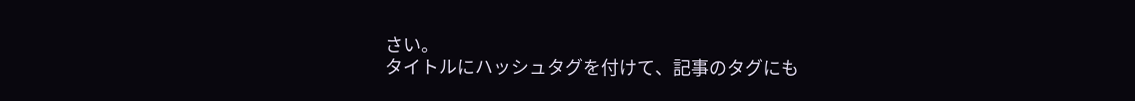さい。
タイトルにハッシュタグを付けて、記事のタグにも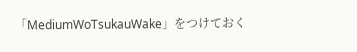「MediumWoTsukauWake」をつけておく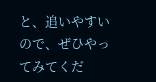と、追いやすいので、ぜひやってみてくだ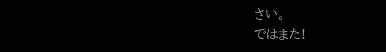さい。
ではまた!